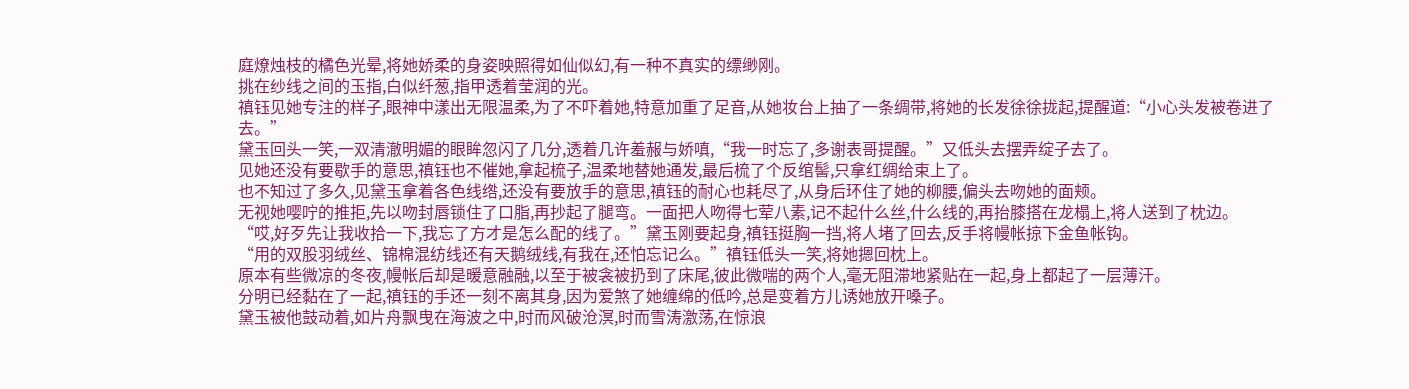庭燎烛枝的橘色光晕,将她娇柔的身姿映照得如仙似幻,有一种不真实的缥缈刚。
挑在纱线之间的玉指,白似纤葱,指甲透着莹润的光。
禛钰见她专注的样子,眼神中漾出无限温柔,为了不吓着她,特意加重了足音,从她妆台上抽了一条绸带,将她的长发徐徐拢起,提醒道:“小心头发被卷进了去。”
黛玉回头一笑,一双清澈明媚的眼眸忽闪了几分,透着几许羞赧与娇嗔,“我一时忘了,多谢表哥提醒。”又低头去摆弄绽子去了。
见她还没有要歇手的意思,禛钰也不催她,拿起梳子,温柔地替她通发,最后梳了个反绾髻,只拿红绸给束上了。
也不知过了多久,见黛玉拿着各色线绺,还没有要放手的意思,禛钰的耐心也耗尽了,从身后环住了她的柳腰,偏头去吻她的面颊。
无视她嘤咛的推拒,先以吻封唇锁住了口脂,再抄起了腿弯。一面把人吻得七荤八素,记不起什么丝,什么线的,再抬膝搭在龙榻上,将人送到了枕边。
“哎,好歹先让我收拾一下,我忘了方才是怎么配的线了。”黛玉刚要起身,禛钰挺胸一挡,将人堵了回去,反手将幔帐掠下金鱼帐钩。
“用的双股羽绒丝、锦棉混纺线还有天鹅绒线,有我在,还怕忘记么。”禛钰低头一笑,将她摁回枕上。
原本有些微凉的冬夜,幔帐后却是暖意融融,以至于被衾被扔到了床尾,彼此微喘的两个人,毫无阻滞地紧贴在一起,身上都起了一层薄汗。
分明已经黏在了一起,禛钰的手还一刻不离其身,因为爱煞了她缠绵的低吟,总是变着方儿诱她放开嗓子。
黛玉被他鼓动着,如片舟飘曳在海波之中,时而风破沧溟,时而雪涛激荡,在惊浪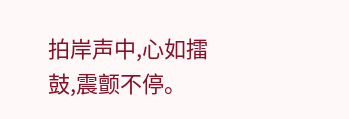拍岸声中,心如擂鼓,震颤不停。